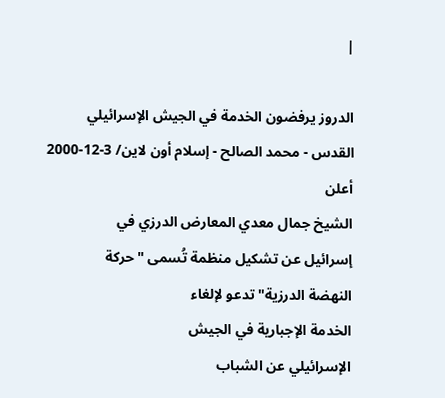|

الدروز يرفضون الخدمة في الجيش الإسرائيلي
القدس - محمد الصالح - إسلام أون لاين/ 3-12-2000
أعلن
الشيخ جمال معدي المعارض الدرزي في
إسرائيل عن تشكيل منظمة تُسمى "حركة
النهضة الدرزية" تدعو لإلغاء
الخدمة الإجبارية في الجيش
الإسرائيلي عن الشباب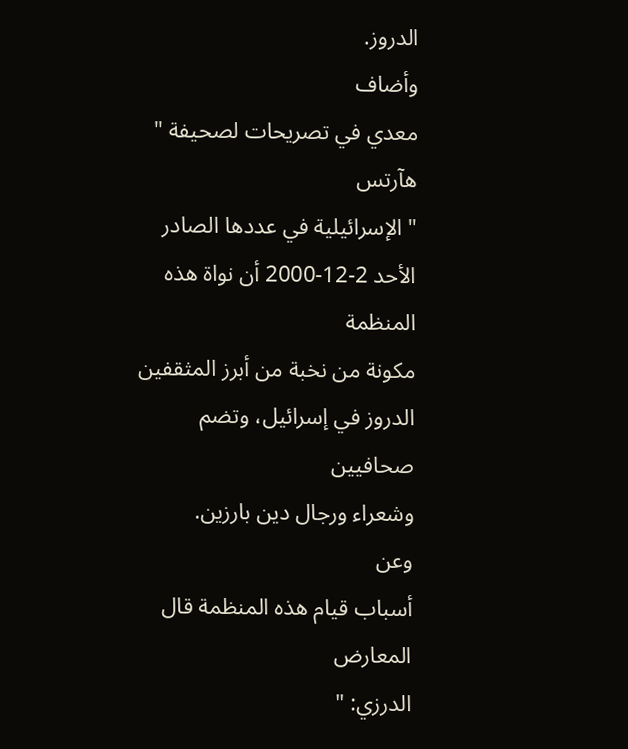الدروز.
وأضاف
معدي في تصريحات لصحيفة " هآرتس
" الإسرائيلية في عددها الصادر
الأحد 2-12-2000 أن نواة هذه المنظمة
مكونة من نخبة من أبرز المثقفين
الدروز في إسرائيل، وتضم صحافيين
وشعراء ورجال دين بارزين.
وعن
أسباب قيام هذه المنظمة قال المعارض
الدرزي: "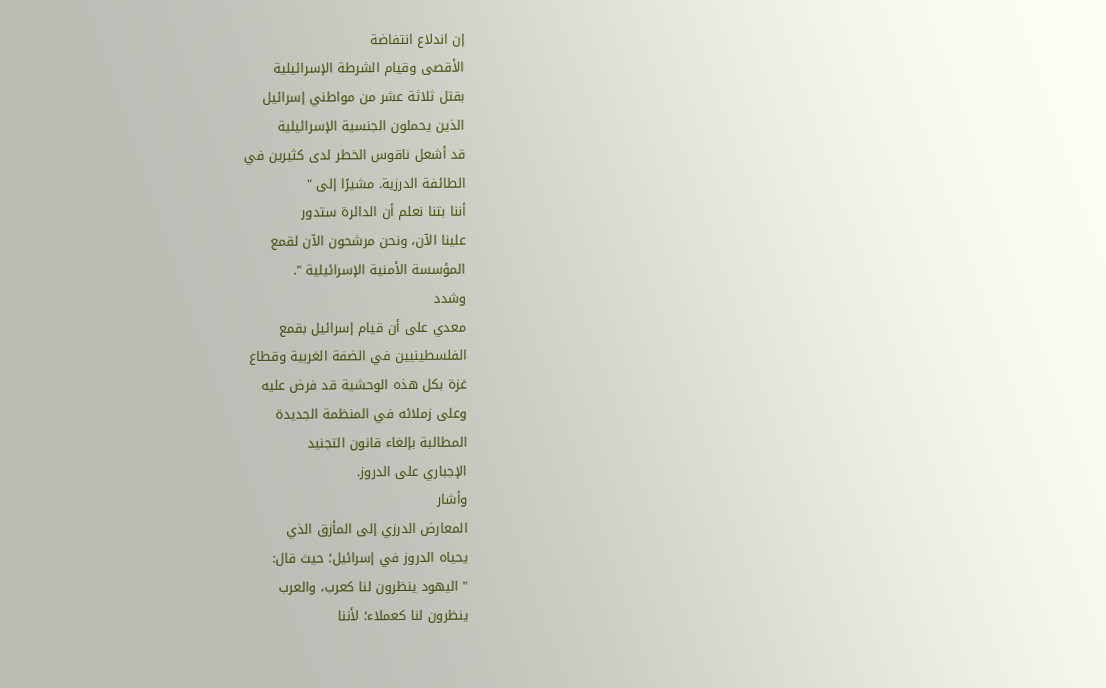إن اندلاع انتفاضة
الأقصى وقيام الشرطة الإسرائيلية
بقتل ثلاثة عشر من مواطني إسرائيل
الذين يحملون الجنسية الإسرائيلية
قد أشعل ناقوس الخطر لدى كثيرين في
الطائفة الدرزية. مشيرًا إلى "
أننا بتنا نعلم أن الدائرة ستدور
علينا الآن، ونحن مرشحون الآن لقمع
المؤسسة الأمنية الإسرائيلية ".
وشدد
معدي على أن قيام إسرائيل بقمع
الفلسطينيين في الضفة الغربية وقطاع
غزة بكل هذه الوحشية قد فرض عليه
وعلى زملائه في المنظمة الجديدة
المطالبة بإلغاء قانون التجنيد
الإجباري على الدروز.
وأشار
المعارض الدرزي إلى المأزق الذي
يحياه الدروز في إسرائيل؛ حيث قال:
" اليهود ينظرون لنا كعرب، والعرب
ينظرون لنا كعملاء؛ لأننا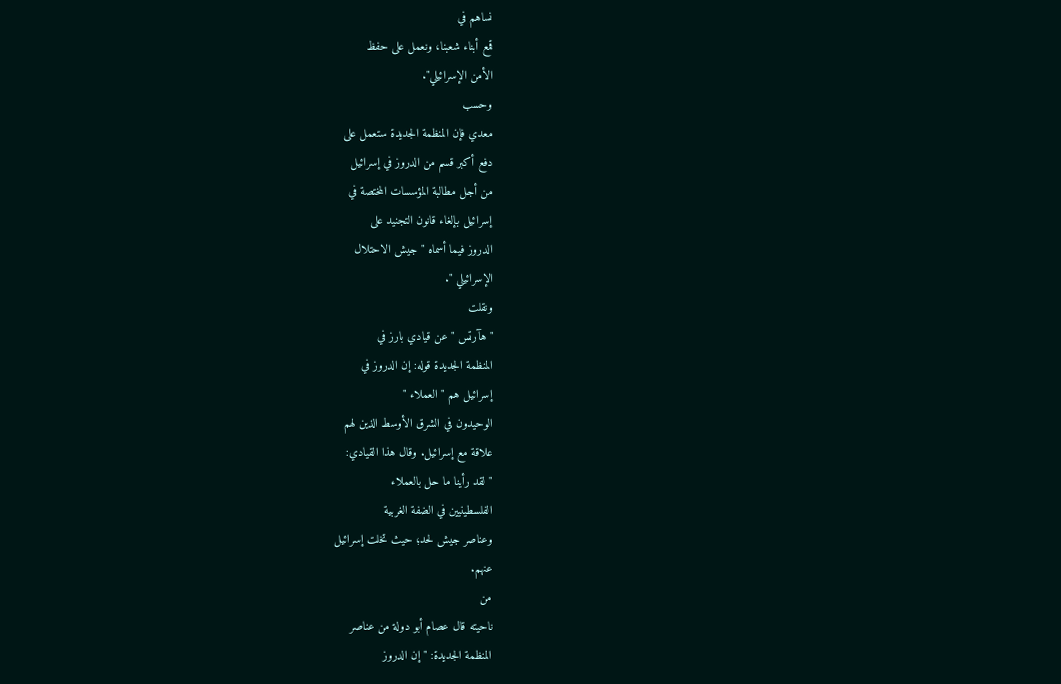نساهم في
قمع أبناء شعبنا، ونعمل على حفظ
الأمن الإسرائيلي".
وحسب
معدي فإن المنظمة الجديدة ستعمل على
دفع أكبر قسم من الدروز في إسرائيل
من أجل مطالبة المؤسسات المختصة في
إسرائيل بإلغاء قانون التجنيد على
الدروز فيما أسماه " جيش الاحتلال
الإسرائيلي ".
ونقلت
" هآرتس " عن قيادي بارز في
المنظمة الجديدة قوله: إن الدروز في
إسرائيل هم " العملاء "
الوحيدون في الشرق الأوسط الذين لهم
علاقة مع إسرائيل. وقال هذا القيادي:
" لقد رأينا ما حل بالعملاء
الفلسطينيين في الضفة الغربية
وعناصر جيش لحد؛ حيث تخلت إسرائيل
عنهم.
من
ناحيته قال عصام أبو دولة من عناصر
المنظمة الجديدة: "إن الدروز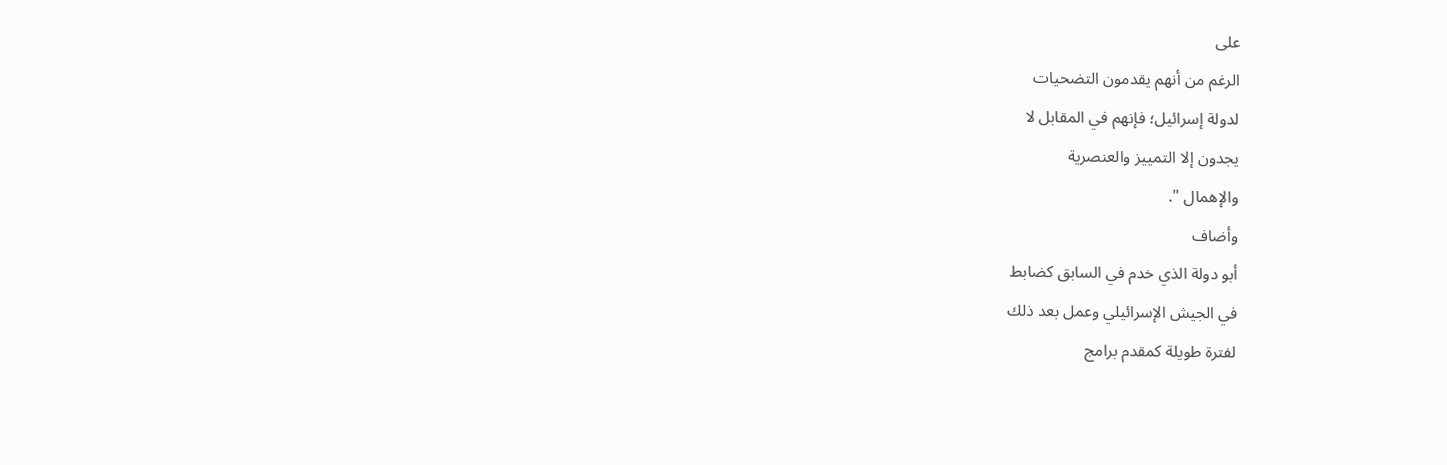على
الرغم من أنهم يقدمون التضحيات
لدولة إسرائيل؛ فإنهم في المقابل لا
يجدون إلا التمييز والعنصرية
والإهمال ".
وأضاف
أبو دولة الذي خدم في السابق كضابط
في الجيش الإسرائيلي وعمل بعد ذلك
لفترة طويلة كمقدم برامج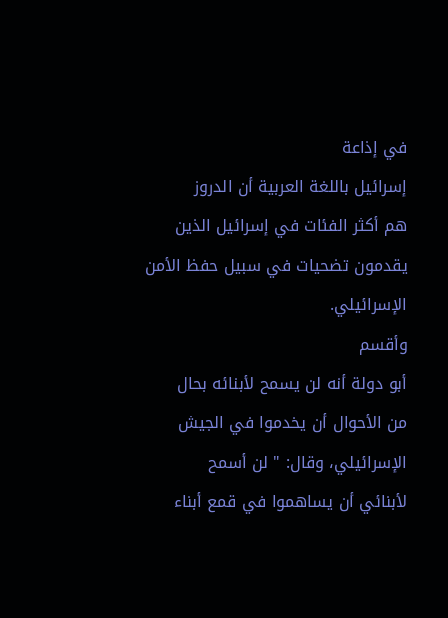في إذاعة
إسرائيل باللغة العربية أن الدروز
هم أكثر الفئات في إسرائيل الذين
يقدمون تضحيات في سبيل حفظ الأمن
الإسرائيلي.
وأقسم
أبو دولة أنه لن يسمح لأبنائه بحال
من الأحوال أن يخدموا في الجيش
الإسرائيلي، وقال: " لن أسمح
لأبنائي أن يساهموا في قمع أبناء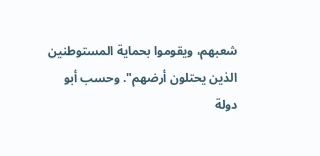شعبهم، ويقوموا بحماية المستوطنين
الذين يحتلون أرضهم". وحسب أبو
دولة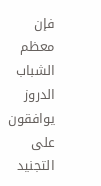فإن معظم الشباب الدروز
يوافقون على التجنيد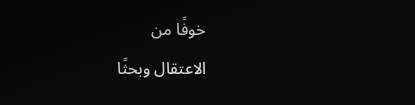خوفًا من
الاعتقال وبحثًا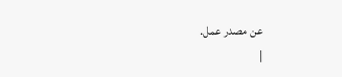عن مصدر عمل.
|